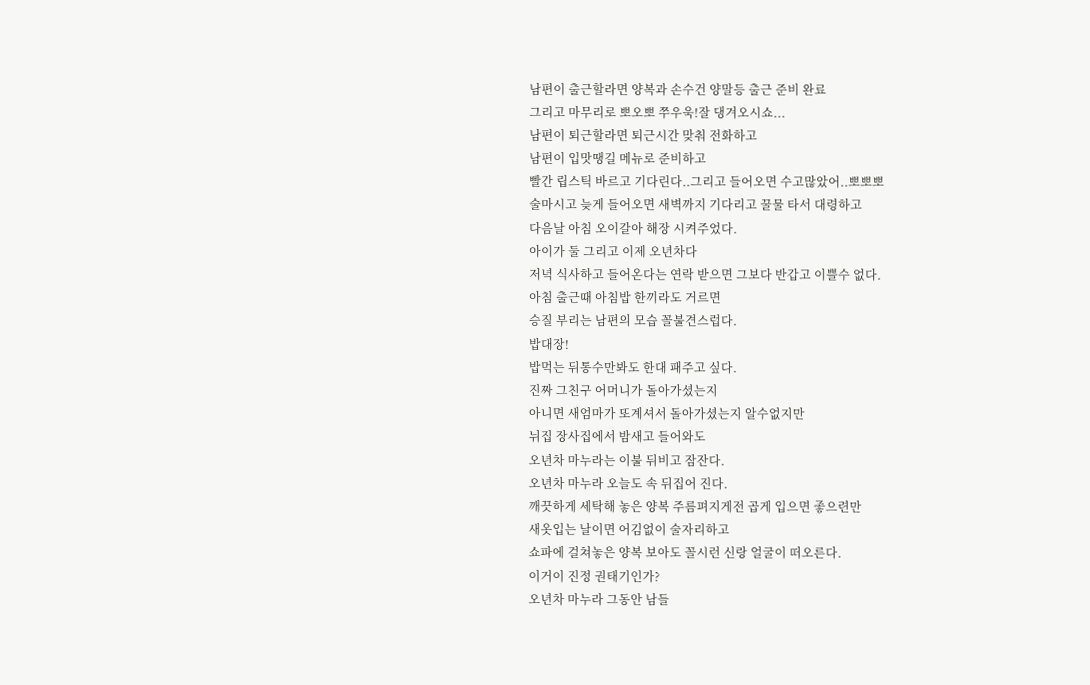남편이 출근할라면 양복과 손수건 양말등 출근 준비 완료
그리고 마무리로 뽀오뽀 쭈우욱!잘 댕겨오시쇼...
남편이 퇴근할라면 퇴근시간 맞춰 전화하고
남편이 입맛땡길 메뉴로 준비하고
빨간 립스틱 바르고 기다린다..그리고 들어오면 수고많았어..뽀뽀뽀
술마시고 늦게 들어오면 새벽까지 기다리고 꿀물 타서 대령하고
다음날 아침 오이갈아 해장 시켜주었다.
아이가 둘 그리고 이제 오년차다
저녁 식사하고 들어온다는 연락 받으면 그보다 반갑고 이쁠수 없다.
아침 출근때 아침밥 한끼라도 거르면
승질 부리는 남편의 모습 꼴불견스럽다.
밥대장!
밥먹는 뒤통수만봐도 한대 패주고 싶다.
진짜 그친구 어머니가 돌아가셨는지
아니면 새엄마가 또계셔서 돌아가셨는지 알수없지만
뉘집 장사집에서 밤새고 들어와도
오년차 마누라는 이불 뒤비고 잠잔다.
오년차 마누라 오늘도 속 뒤집어 진다.
깨끗하게 세탁해 놓은 양복 주름펴지게전 곱게 입으면 좋으련만
새옷입는 날이면 어김없이 술자리하고
쇼파에 걸쳐놓은 양복 보아도 꼴시런 신랑 얼굴이 떠오른다.
이거이 진정 권태기인가?
오년차 마누라 그동안 남들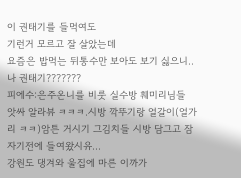이 권태기를 들먹여도
기런거 모르고 잘 살았는데
요즘은 밥먹는 뒤통수만 보아도 보기 싫으니..
나 권태기???????
피에수:은주온니를 비룻 실수방 훼미리님들 앗싸 알라뷰 ㅋㅋㅋ.시방 깍뚜기랑 얼갈이(얼가리 ㅋㅋ)암튼 거시기 그김치들 시방 담그고 잠자기전에 들여왔시유...
강원도 댕겨와 울집에 마른 이까가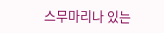스무마리나 있는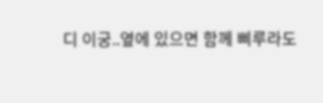디 이궁..옆에 있으면 함께 삐루라도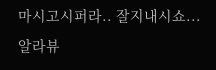마시고시퍼라.. 잘지내시쇼...알라뷰